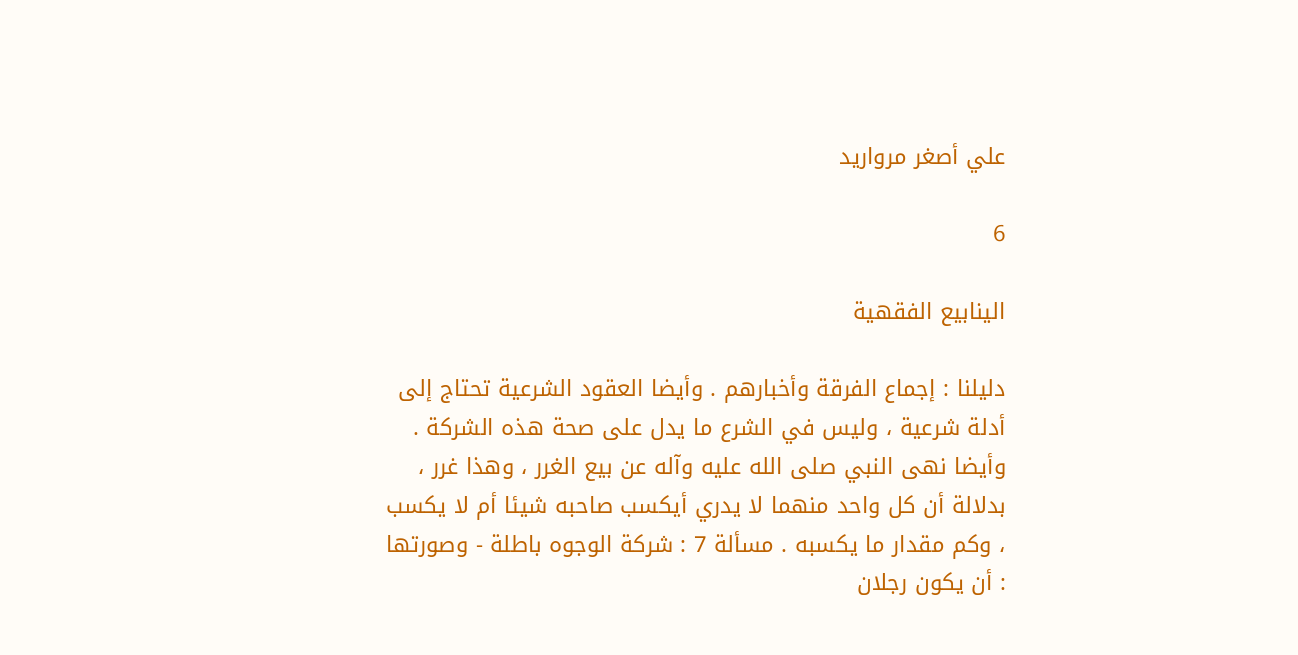علي أصغر مرواريد

6

الينابيع الفقهية

دليلنا : إجماع الفرقة وأخبارهم . وأيضا العقود الشرعية تحتاج إلى أدلة شرعية ، وليس في الشرع ما يدل على صحة هذه الشركة . وأيضا نهى النبي صلى الله عليه وآله عن بيع الغرر ، وهذا غرر ، بدلالة أن كل واحد منهما لا يدري أيكسب صاحبه شيئا أم لا يكسب ، وكم مقدار ما يكسبه . مسألة 7 : شركة الوجوه باطلة - وصورتها : أن يكون رجلان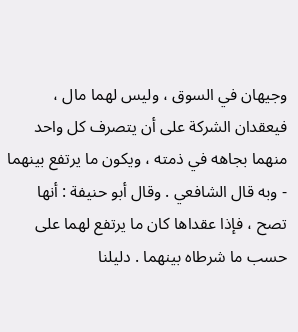وجيهان في السوق ، وليس لهما مال ، فيعقدان الشركة على أن يتصرف كل واحد منهما بجاهه في ذمته ، ويكون ما يرتفع بينهما - وبه قال الشافعي . وقال أبو حنيفة : أنها تصح ، فإذا عقداها كان ما يرتفع لهما على حسب ما شرطاه بينهما . دليلنا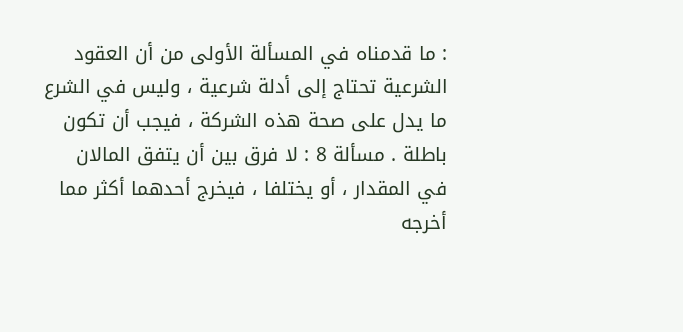: ما قدمناه في المسألة الأولى من أن العقود الشرعية تحتاج إلى أدلة شرعية ، وليس في الشرع ما يدل على صحة هذه الشركة ، فيجب أن تكون باطلة . مسألة 8 : لا فرق بين أن يتفق المالان في المقدار ، أو يختلفا ، فيخرج أحدهما أكثر مما أخرجه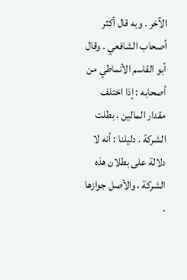الآخر . وبه قال أكثر أصحاب الشافعي . وقال أبو القاسم الأنماطي من أصحابه : إذا اختلف مقدار المالين ، بطلت الشركة . دليلنا : أنه لا دلالة على بطلان هذه الشركة ، والأصل جوازها .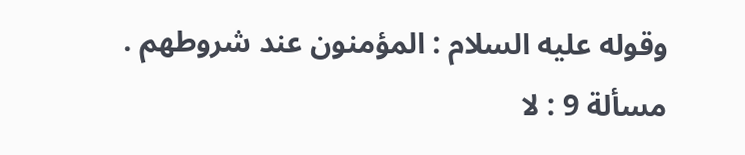وقوله عليه السلام : المؤمنون عند شروطهم . مسألة 9 : لا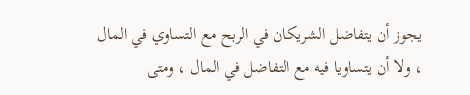يجوز أن يتفاضل الشريكان في الربح مع التساوي في المال ، ولا أن يتساويا فيه مع التفاضل في المال ، ومتى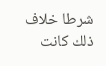شرطا خلاف ذلك كانت